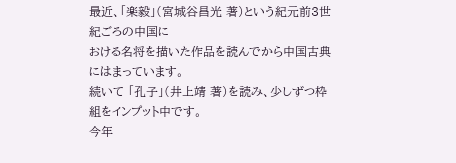最近、「楽毅」(宮城谷昌光 著)という紀元前3世紀ごろの中国に
おける名将を描いた作品を読んでから中国古典にはまっています。
続いて 「孔子」(井上靖 著)を読み、少しずつ枠組をインプット中です。
今年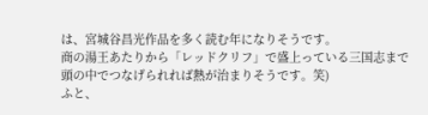は、宮城谷昌光作品を多く読む年になりそうです。
商の湯王あたりから「レッドクリフ」で盛上っている三国志まで
頭の中でつなげられれば熱が治まりそうです。笑)
ふと、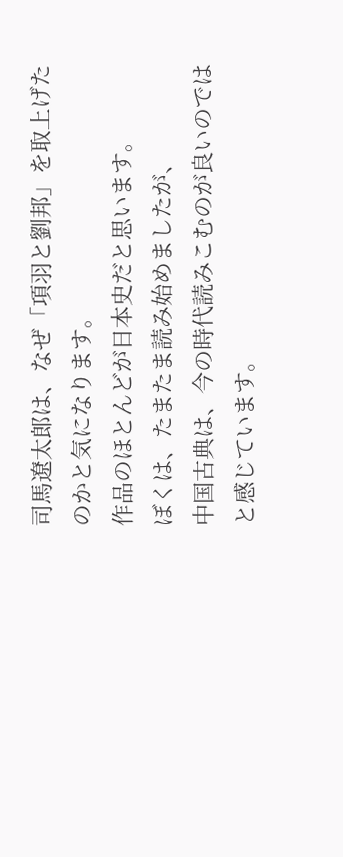司馬遼太郎は、なぜ「項羽と劉邦」を取上げたのかと気になります。
作品のほとんどが日本史だと思います。
ぼくは、たまたま読み始めましたが、
中国古典は、今の時代読みこむのが良いのではと感じています。